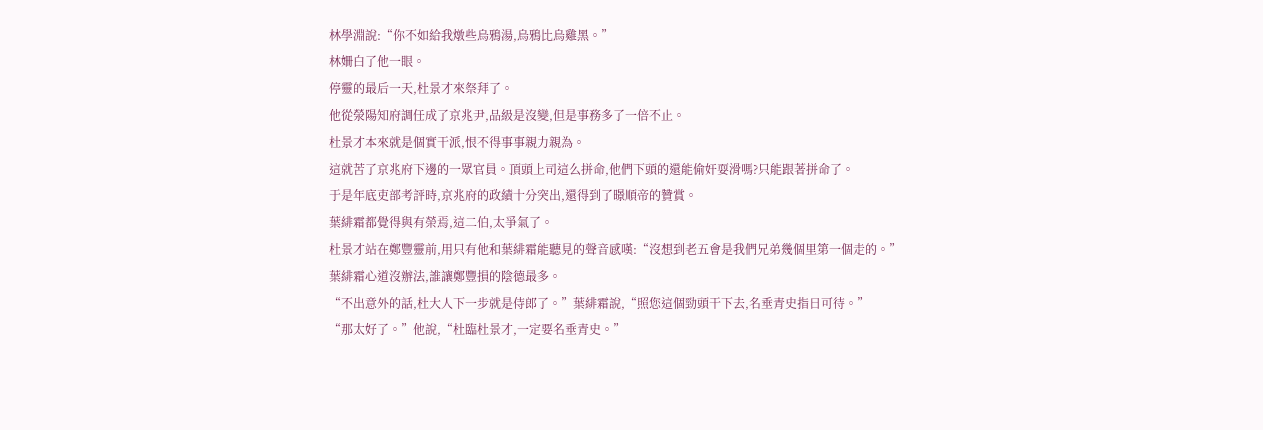林學淵說:“你不如給我燉些烏鴉湯,烏鴉比烏雞黑。”
林姍白了他一眼。
停靈的最后一天,杜景才來祭拜了。
他從滎陽知府調任成了京兆尹,品級是沒變,但是事務多了一倍不止。
杜景才本來就是個實干派,恨不得事事親力親為。
這就苦了京兆府下邊的一眾官員。頂頭上司這么拼命,他們下頭的還能偷奸耍滑嗎?只能跟著拼命了。
于是年底吏部考評時,京兆府的政績十分突出,還得到了暻順帝的贊賞。
葉緋霜都覺得與有榮焉,這二伯,太爭氣了。
杜景才站在鄭豐靈前,用只有他和葉緋霜能聽見的聲音感嘆:“沒想到老五會是我們兄弟幾個里第一個走的。”
葉緋霜心道沒辦法,誰讓鄭豐損的陰德最多。
“不出意外的話,杜大人下一步就是侍郎了。”葉緋霜說,“照您這個勁頭干下去,名垂青史指日可待。”
“那太好了。”他說,“杜臨杜景才,一定要名垂青史。”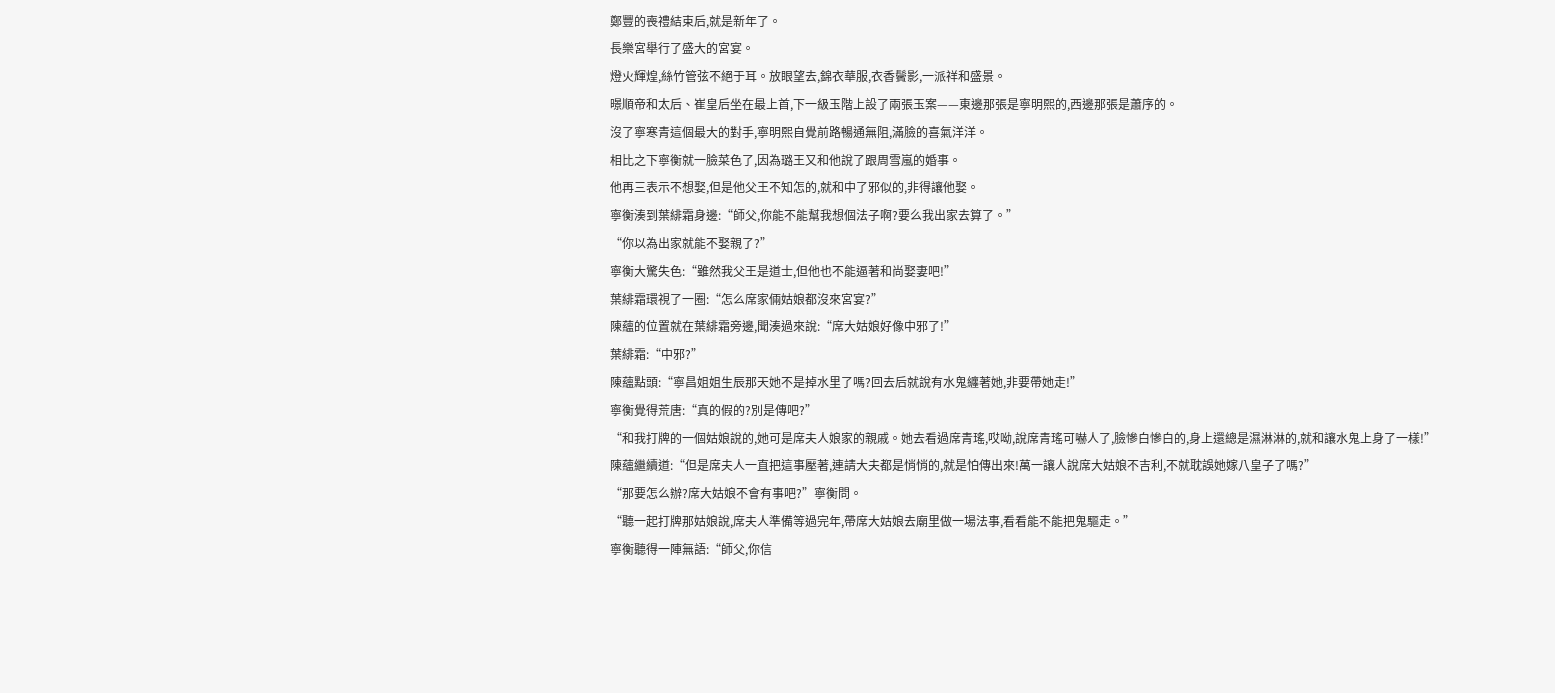鄭豐的喪禮結束后,就是新年了。
長樂宮舉行了盛大的宮宴。
燈火輝煌,絲竹管弦不絕于耳。放眼望去,錦衣華服,衣香鬢影,一派祥和盛景。
暻順帝和太后、崔皇后坐在最上首,下一級玉階上設了兩張玉案——東邊那張是寧明熙的,西邊那張是蕭序的。
沒了寧寒青這個最大的對手,寧明熙自覺前路暢通無阻,滿臉的喜氣洋洋。
相比之下寧衡就一臉菜色了,因為璐王又和他說了跟周雪嵐的婚事。
他再三表示不想娶,但是他父王不知怎的,就和中了邪似的,非得讓他娶。
寧衡湊到葉緋霜身邊:“師父,你能不能幫我想個法子啊?要么我出家去算了。”
“你以為出家就能不娶親了?”
寧衡大驚失色:“雖然我父王是道士,但他也不能逼著和尚娶妻吧!”
葉緋霜環視了一圈:“怎么席家倆姑娘都沒來宮宴?”
陳蘊的位置就在葉緋霜旁邊,聞湊過來說:“席大姑娘好像中邪了!”
葉緋霜:“中邪?”
陳蘊點頭:“寧昌姐姐生辰那天她不是掉水里了嗎?回去后就說有水鬼纏著她,非要帶她走!”
寧衡覺得荒唐:“真的假的?別是傳吧?”
“和我打牌的一個姑娘說的,她可是席夫人娘家的親戚。她去看過席青瑤,哎呦,說席青瑤可嚇人了,臉慘白慘白的,身上還總是濕淋淋的,就和讓水鬼上身了一樣!”
陳蘊繼續道:“但是席夫人一直把這事壓著,連請大夫都是悄悄的,就是怕傳出來!萬一讓人說席大姑娘不吉利,不就耽誤她嫁八皇子了嗎?”
“那要怎么辦?席大姑娘不會有事吧?”寧衡問。
“聽一起打牌那姑娘說,席夫人準備等過完年,帶席大姑娘去廟里做一場法事,看看能不能把鬼驅走。”
寧衡聽得一陣無語:“師父,你信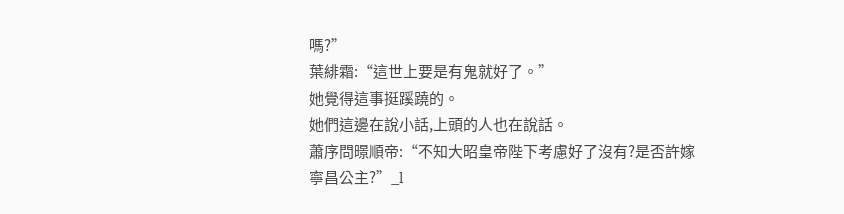嗎?”
葉緋霜:“這世上要是有鬼就好了。”
她覺得這事挺蹊蹺的。
她們這邊在說小話,上頭的人也在說話。
蕭序問暻順帝:“不知大昭皇帝陛下考慮好了沒有?是否許嫁寧昌公主?”_l